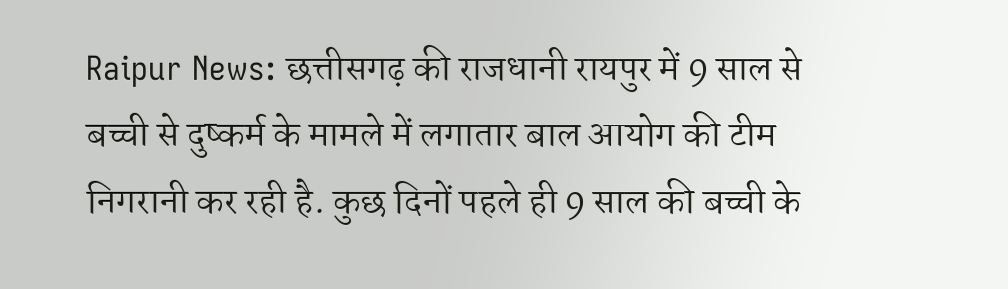Raipur News: छत्तीसगढ़ की राजधानी रायपुर में 9 साल से बच्ची से दुष्कर्म के मामले में लगातार बाल आयोग की टीम निगरानी कर रही है. कुछ दिनों पहले ही 9 साल की बच्ची के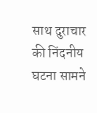साथ दुराचार की निंदनीय घटना सामने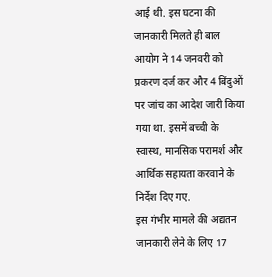आई थी. इस घटना की जानकारी मिलते ही बाल आयोग ने 14 जनवरी को प्रकरण दर्ज कर और 4 बिंदुओं पर जांच का आदेश जारी किया गया था. इसमें बच्ची के स्वास्थ, मानसिक परामर्श और आर्थिक सहायता करवाने के निर्देश दिए गए.
इस गंभीर मामले की अद्यतन जानकारी लेने के लिए 17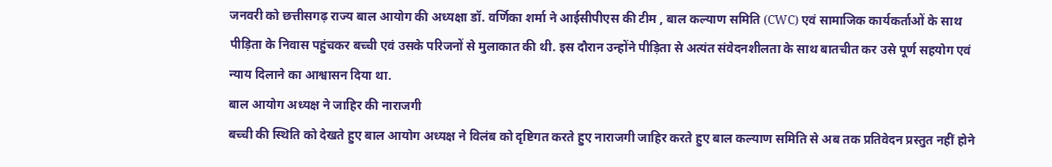जनवरी को छत्तीसगढ़ राज्य बाल आयोग की अध्यक्षा डॉ. वर्णिका शर्मा ने आईसीपीएस की टीम , बाल कल्याण समिति (CWC) एवं सामाजिक कार्यकर्ताओं के साथ पीड़िता के निवास पहुंचकर बच्ची एवं उसके परिजनों से मुलाकात की थी. इस दौरान उन्होंने पीड़िता से अत्यंत संवेदनशीलता के साथ बातचीत कर उसे पूर्ण सहयोग एवं न्याय दिलाने का आश्वासन दिया था.
बाल आयोग अध्यक्ष ने जाहिर की नाराजगी
बच्ची की स्थिति को देखते हुए बाल आयोग अध्यक्ष ने विलंब को दृष्टिगत करते हुए नाराजगी जाहिर करते हुए बाल कल्याण समिति से अब तक प्रतिवेदन प्रस्तुत नहीं होने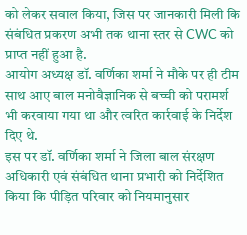को लेकर सवाल किया, जिस पर जानकारी मिली कि संबंधित प्रकरण अभी तक थाना स्तर से CWC को प्राप्त नहीं हुआ है.
आयोग अध्यक्ष डॉ. वर्णिका शर्मा ने मौके पर ही टीम साथ आए बाल मनोवैज्ञानिक से बच्ची को परामर्श भी करवाया गया था और त्वरित कार्रवाई के निर्देश दिए थे.
इस पर डॉ. वर्णिका शर्मा ने जिला बाल संरक्षण अधिकारी एवं संबंधित थाना प्रभारी को निर्देशित किया कि पीड़ित परिवार को नियमानुसार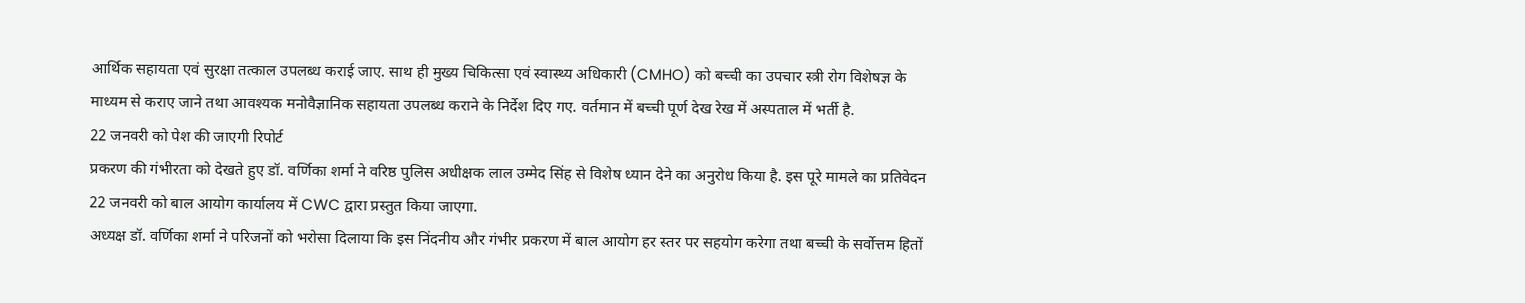आर्थिक सहायता एवं सुरक्षा तत्काल उपलब्ध कराई जाए. साथ ही मुख्य चिकित्सा एवं स्वास्थ्य अधिकारी (CMHO) को बच्ची का उपचार स्त्री रोग विशेषज्ञ के माध्यम से कराए जाने तथा आवश्यक मनोवैज्ञानिक सहायता उपलब्ध कराने के निर्देश दिए गए. वर्तमान में बच्ची पूर्ण देख रेख में अस्पताल में भर्ती है.
22 जनवरी को पेश की जाएगी रिपोर्ट
प्रकरण की गंभीरता को देखते हुए डॉ. वर्णिका शर्मा ने वरिष्ठ पुलिस अधीक्षक लाल उम्मेद सिंह से विशेष ध्यान देने का अनुरोध किया है. इस पूरे मामले का प्रतिवेदन 22 जनवरी को बाल आयोग कार्यालय में CWC द्वारा प्रस्तुत किया जाएगा.
अध्यक्ष डॉ. वर्णिका शर्मा ने परिजनों को भरोसा दिलाया कि इस निंदनीय और गंभीर प्रकरण में बाल आयोग हर स्तर पर सहयोग करेगा तथा बच्ची के सर्वोत्तम हितों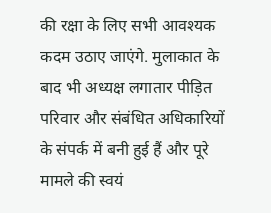की रक्षा के लिए सभी आवश्यक कदम उठाए जाएंगे. मुलाकात के बाद भी अध्यक्ष लगातार पीड़ित परिवार और संबंधित अधिकारियों के संपर्क में बनी हुई हैं और पूरे मामले की स्वयं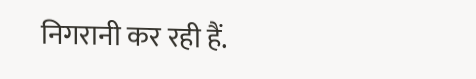निगरानी कर रही हैं.